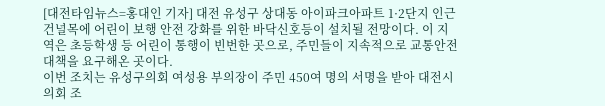[대전타임뉴스=홍대인 기자] 대전 유성구 상대동 아이파크아파트 1·2단지 인근 건널목에 어린이 보행 안전 강화를 위한 바닥신호등이 설치될 전망이다. 이 지역은 초등학생 등 어린이 통행이 빈번한 곳으로, 주민들이 지속적으로 교통안전 대책을 요구해온 곳이다.
이번 조치는 유성구의회 여성용 부의장이 주민 450여 명의 서명을 받아 대전시의회 조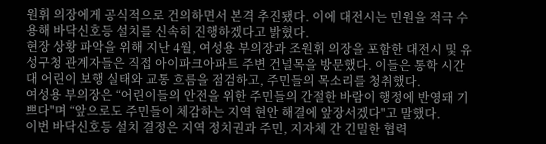원휘 의장에게 공식적으로 건의하면서 본격 추진됐다. 이에 대전시는 민원을 적극 수용해 바닥신호등 설치를 신속히 진행하겠다고 밝혔다.
현장 상황 파악을 위해 지난 4월, 여성용 부의장과 조원휘 의장을 포함한 대전시 및 유성구청 관계자들은 직접 아이파크아파트 주변 건널목을 방문했다. 이들은 통학 시간대 어린이 보행 실태와 교통 흐름을 점검하고, 주민들의 목소리를 청취했다.
여성용 부의장은 “어린이들의 안전을 위한 주민들의 간절한 바람이 행정에 반영돼 기쁘다"며 “앞으로도 주민들이 체감하는 지역 현안 해결에 앞장서겠다"고 말했다.
이번 바닥신호등 설치 결정은 지역 정치권과 주민, 지자체 간 긴밀한 협력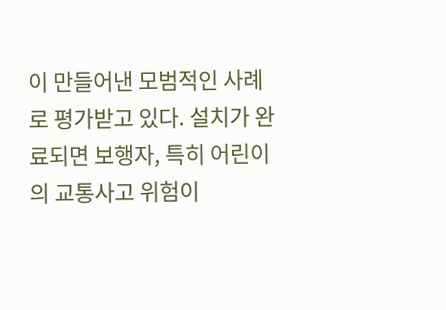이 만들어낸 모범적인 사례로 평가받고 있다. 설치가 완료되면 보행자, 특히 어린이의 교통사고 위험이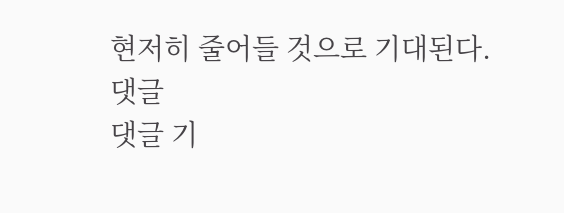현저히 줄어들 것으로 기대된다.
댓글
댓글 기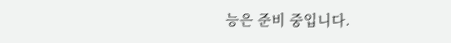능은 준비 중입니다.